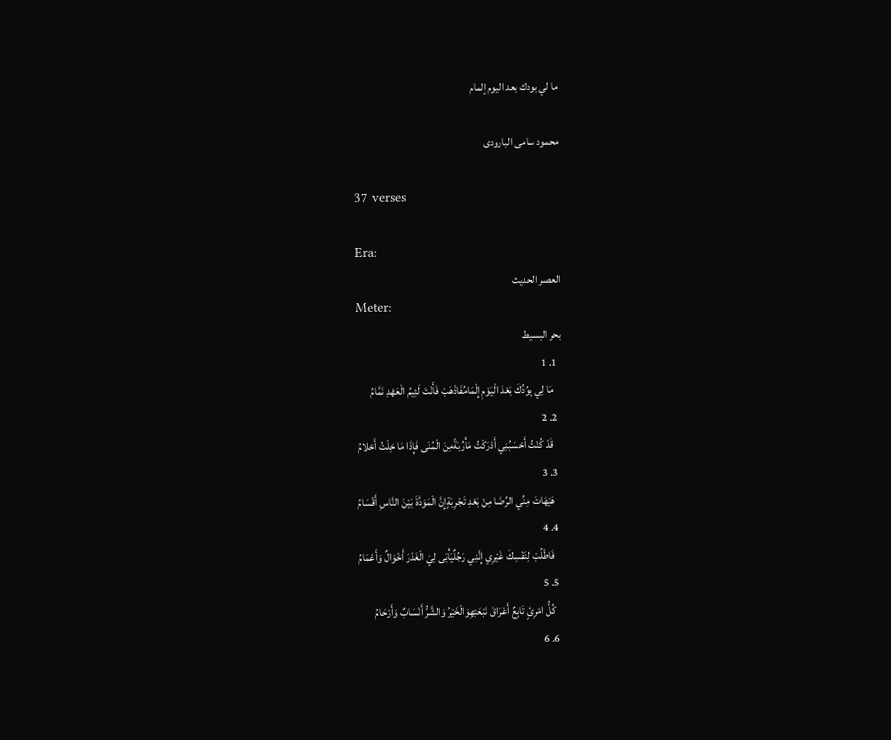ما لي بودك بعد اليوم إلمام

محمود سامى البارودى

37 verses

Era:
العصر الحديث
Meter:
بحر البسيط
  1. 1
    مَا لِي بِوُدِّكَ بَعْدَ الْيَوْمِ إِلْمَامُفَاذْهَبْ فَأَنْتَ لَئِيمُ الْعَهْدِ نَمَّامُ
  2. 2
    قَدْ كُنْتُ أَحْسَبُنِي أَدْرَكْتُ مَأْرُبَةًمِنَ الْمُنَى فَإِذَا مَا خِلْتُ أَحْلامُ
  3. 3
    هَيْهَاتَ مِنِّي الرِّضَا مِنْ بَعْدِ تَجْرِبَةٍإِنَّ الْمَوَدَّةَ بَيْنَ النَّاسِ أَقْسَامُ
  4. 4
    فَاطْلُبْ لِنَفْسِكَ غَيْرِي إِنَّنِي رَجُلٌيَأْبَى لِيَ الْغَدْرَ أَخْوَالٌ وَأَعْمَامُ
  5. 5
    كُلُّ امْرِئٍ تَابِعٌ أَعْرَاقَ نَبْعَتِهِوَالْخَيْرُ وَالشَّرُّ أَنْسَابٌ وَأَرْحَامُ
  6. 6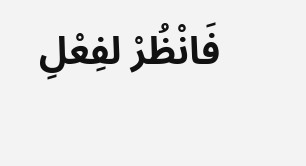فَانْظُرْ لفِعْلِ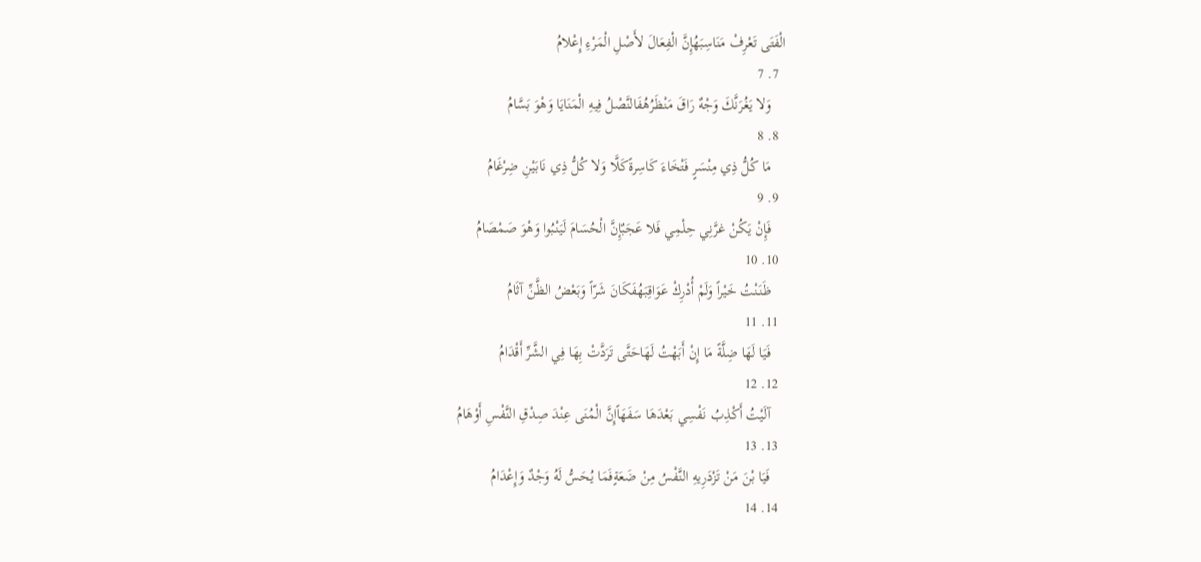الْفَتَى تَعْرِفْ مَنَاسِبَهُإِنَّ الْفِعَالَ لأَصْلِ الْمَرْءِ إِعْلامُ
  7. 7
    وَلا يَغُرَنَّكَ وَجْهٌ رَاقَ مَنْظَرُهُفَالنَّصْلُ فِيهِ الْمَنَايَا وَهْوَ بَسَّامُ
  8. 8
    مَا كُلُّ ذِي مِنْسَرٍ فَتْخَاءَ كَاسِرةًكَلَّا وَلا كُلُّ ذِي نَابَيْنِ ضِرْغَامُ
  9. 9
    فَإِنْ يَكُنْ غرَّنِي حِلْمِي فَلا عَجَبٌإِنَّ الْحُسَامَ لَيَنْبُوا وَهْوَ صَمْصَامُ
  10. 10
    ظَنَنْتُ خَيْراً وَلَمْ أُدْرِكْ عَوَاقِبَهُفَكَانَ شَرّاً وَبَعْضُ الظَّنِّ آثَامُ
  11. 11
    فَيَا لَهَا ضِلَّةً مَا إِنْ أَبَهْتُ لَهَاحَتَّى تَرَدَّتْ بِهَا فِي الشَّرِّ أَقْدَامُ
  12. 12
    آلَيْتُ أَكْذِبُ نَفْسِي بَعْدَهَا سَفَهَاًإِنَّ الْمُنَى عِنْدَ صِدْقِ النَّفْسِ أَوْهَامُ
  13. 13
    فَيَا بْنَ مَنْ تَزْدَرِيهِ النَّفْسُ مِنْ ضَعَةٍفَمَا يُحَسُّ لَهُ وَجْدٌ وَإِعْدَامُ
  14. 14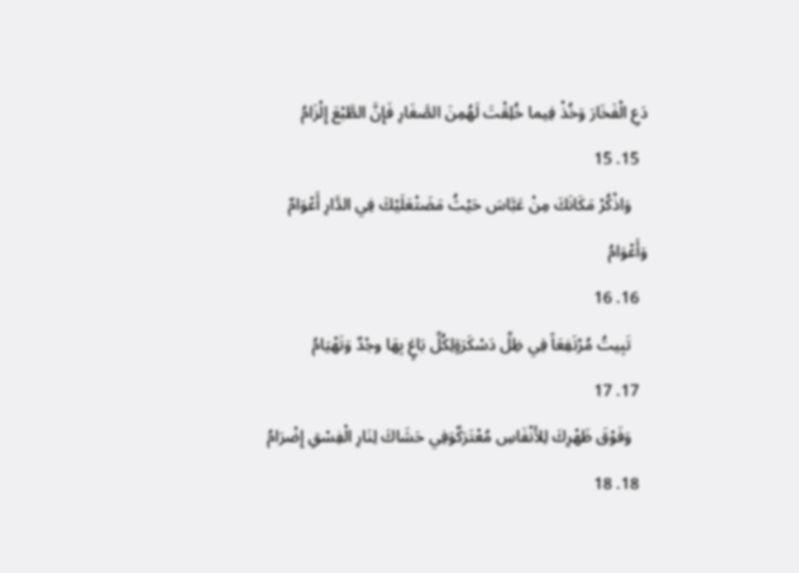دَعِ الْفَخَارَ وَخُذْ فِيما خُلِقْتَ لَهُمِنَ الصَّغَارِ فَإِنَّ الطَّبْعَ إِلْزَامُ
  15. 15
    وَاذْكُرْ مَكَانَكَ مِنْ عَبَّاسَ حَيْثُ مَضَتْعَلَيْكَ فِي الدَّارِ أَعْوَامٌ وَأَعْوَامُ
  16. 16
    تَبِيتُ مُرْتَفِعَاً فِي ظِلِّ دَسْكَرَةٍلِكُلِّ بَاغٍ بِهَا وجْدٌ وَتَهْيَامُ
  17. 17
    وَفَوْقَ ظَهْرِكَ لِلأَنْفَاسِ مُعْتَرَكٌوَفِي حَشَاكَ لِنَارِ الْفِسْقِ إِضْرَامُ
  18. 18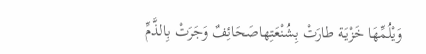وَيْلُمِّهَا خَزْيَة طارَتْ بِشُنْعَتِهاصَحَائِفٌ وَجَرَتْ بِالذَّمِّ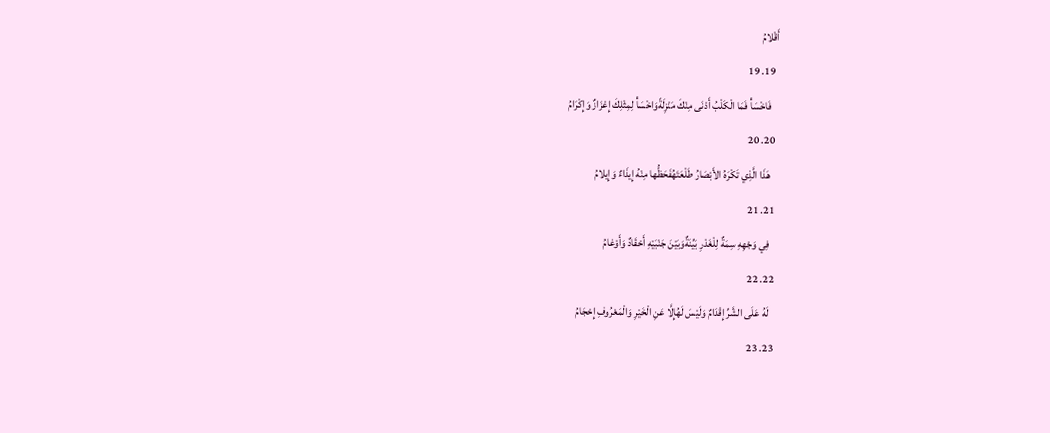أَقْلامُ
  19. 19
    فَاخْسَأْ فَمَا الْكَلْبُ أَدْنَى مِنْكَ مَنْزِلَةًوَاخْسَأْ لِمِثْلِكَ إِعْزَازٌ وَإِكْرَامُ
  20. 20
    هَذَا الَّذِي تَكْرَهُ الأَبْصَارُ طَلْعَتَهُفَحَظُّها مِنْهُ إِيذَاءٌ وَإِيلامُ
  21. 21
    فِي وَجْهِهِ سِمَةٌ لِلْغَدْرِ بَيِّنَةٌوَبَيْنَ جَنْبَيْهِ أَحْقَادٌ وَأَوْغامُ
  22. 22
    لَهُ عَلَى الشَّرِّ إِقْدَامٌ وَلَيْسَ لَهُإِلَّا عَنِ الْخَيْرِ وَالْمَعْرُوفِ إِحْجَامُ
  23. 23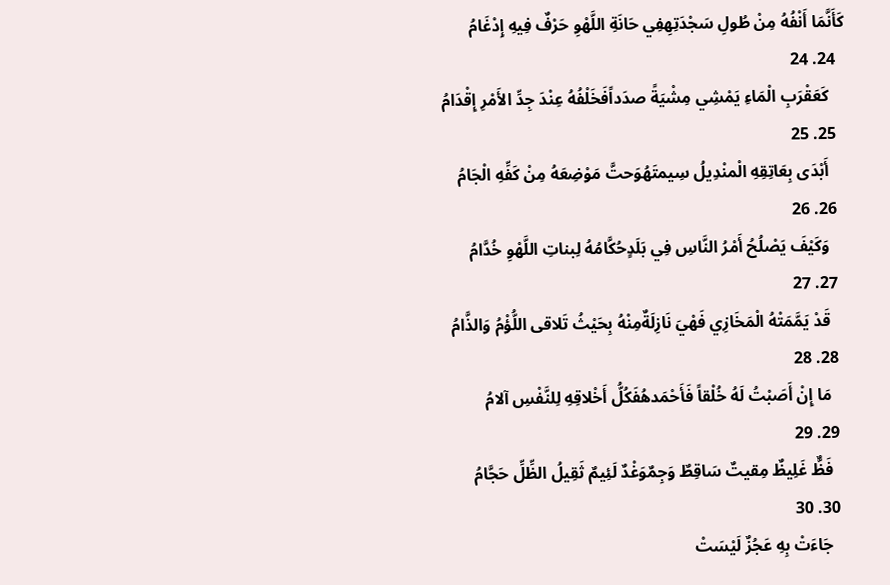كَأَنَّمَا أَنْفُهُ مِنْ طُولِ سَجْدَتِهِفِي حَانَةِ اللَّهْوِ حَرْفٌ فِيهِ إِدْغَامُ
  24. 24
    كَعَقْرَبِ الْمَاءِ يَمْشِي مِشْيَةً صدَداًفَخَلْفُهُ عِنْدَ جِدِّ الأَمْرِ إِقْدَامُ
  25. 25
    أَبْدَى بِعَاتِقِهِ الْمنْدِيلُ سِيمتَهُوَحتَّ مَوْضِعَهُ مِنْ كَفِّهِ الْجَامُ
  26. 26
    وَكَيْفَ يَصْلُحُ أَمْرُ النَّاسِ فِي بَلَدٍحُكَّامُهُ لِبناتِ اللَّهْوِ خُدَّامُ
  27. 27
    قَدْ يَمَّمَتْهُ الْمَخَازِي فَهْيَ نَازِلَةٌمِنْهُ بِحَيْثُ تَلاقى اللُّؤْمُ وَالذَّامُ
  28. 28
    مَا إِنْ أَصَبْتُ لَهُ خُلْقاً فَأَحْمَدهُفَكُلُّ أَخْلاقِهِ لِلنَّفْسِ آلامُ
  29. 29
    فَظٌّ غَلِيظٌ مِقيتٌ سَاقِطٌ وَجِمٌوَغْدٌ لَئِيمٌ ثَقِيلُ الظِّلِّ حَجَّامُ
  30. 30
    جَاءَتْ بِهِ عَجُزٌ لَيْسَتْ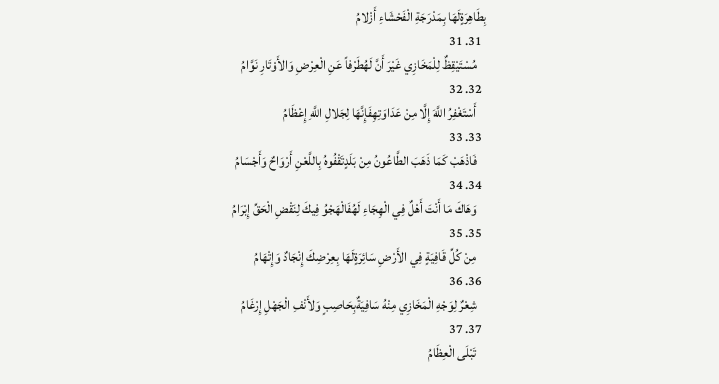بِطَاهِرَةٍلَهَا بِمَدْرَجَةِ الْفَحْشَاءِ أَزْلامُ
  31. 31
    مُسْتَيْقِظٌ لِلْمَخَازِي غَيْرَ أَنَّ لَهُطَرْفاً عَنِ الْعِرْضِ وَالأَوْتَارِ نَوَّامُ
  32. 32
    أَسْتَغْفِرُ اللَّهَ إِلَّا مِنْ عَدَاوَتِهِفَإِنَّهَا لِجَلالِ اللَّهِ إِعْظَامُ
  33. 33
    فَاذْهَبْ كَمَا ذَهَبَ الطَّاعُونُ مِنْ بَلَدٍتَقْفُوهُ بِاللَّعْنِ أَرْوَاحٌ وَأَجْسَامُ
  34. 34
    وَهَاكَ مَا أَنْتَ أَهْلٌ فِي الْهِجَاءِ لَهُفَالْهَجْوُ فِيكَ لِنَقْضِ الْحَقِّ إِبْرَامُ
  35. 35
    مِنْ كُلِّ قَافِيَةٍ فِي الأَرْضِ سَائِرَةٍلَهَا بِعِرْضِكَ إِنْجَادٌ وَإِتْهَامُ
  36. 36
    شِعْرٌ لِوَجْهِ الْمَخَازِي مِنْهُ سَافِيَةٌبِحَاصِبٍ وَلأَنْفِ الْجَهْلِ إِرْغَامُ
  37. 37
    تَبْلَى الْعِظَامُ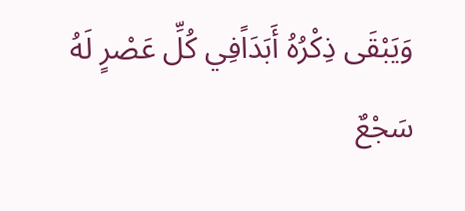وَيَبْقَى ذِكْرُهُ أَبَدَاًفِي كُلِّ عَصْرٍ لَهُ سَجْعٌ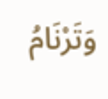وَتَرْنَامُ